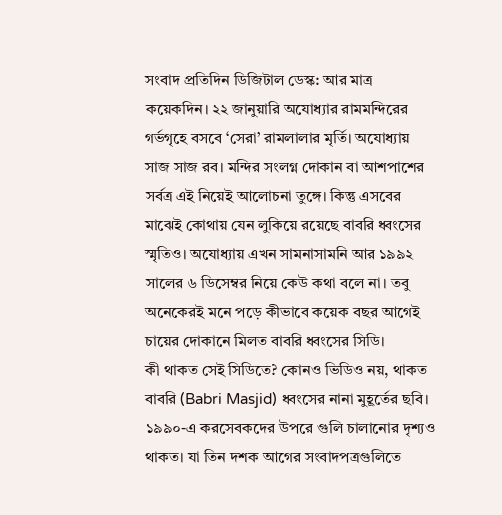সংবাদ প্রতিদিন ডিজিটাল ডেস্ক: আর মাত্র কয়েকদিন। ২২ জানুয়ারি অযোধ্যার রামমন্দিরের গর্ভগৃহে বসবে ‘সেরা’ রামলালার মৃর্তি। অযোধ্যায় সাজ সাজ রব। মন্দির সংলগ্ন দোকান বা আশপাশের সর্বত্র এই নিয়েই আলোচনা তুঙ্গে। কিন্তু এসবের মাঝেই কোথায় যেন লুকিয়ে রয়েছে বাবরি ধ্বংসের স্মৃতিও। অযোধ্যায় এখন সামনাসামনি আর ১৯৯২ সালের ৬ ডিসেম্বর নিয়ে কেউ কথা বলে না। তবু অনেকেরই মনে পড়ে কীভাবে কয়েক বছর আগেই চায়ের দোকানে মিলত বাবরি ধ্বংসের সিডি।
কী থাকত সেই সিডিতে? কোনও ভিডিও নয়, থাকত বাবরি (Babri Masjid) ধ্বংসের নানা মুহূর্তের ছবি। ১৯৯০-এ করসেবকদের উপরে গুলি চালানোর দৃশ্যও থাকত। যা তিন দশক আগের সংবাদপত্রগুলিতে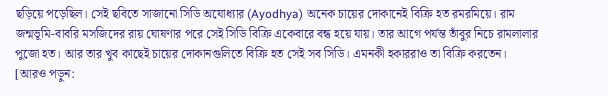ছড়িয়ে পড়েছিল। সেই ছবিতে সাজানো সিডি অযোধ্যার (Ayodhya) অনেক চায়ের দোকানেই বিক্রি হত রমরমিয়ে। রাম জন্মভূমি-বাবরি মসজিদের রায় ঘোষণার পরে সেই সিডি বিক্রি একেবারে বন্ধ হয়ে যায়। তার আগে পর্যন্ত তাঁবুর নিচে রামলালার পুজো হত। আর তার খুব কাছেই চায়ের দোকানগুলিতে বিক্রি হত সেই সব সিডি। এমনকী হকাররাও তা বিক্রি করতেন।
[আরও পড়ুন: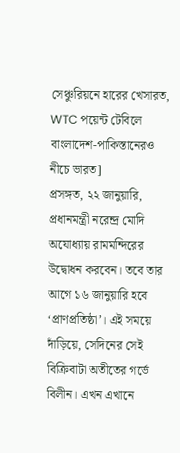সেঞ্চুরিয়নে হারের খেসারত, WTC পয়েন্ট টেবিলে বাংলাদেশ-পাকিস্তানেরও নীচে ভারত]
প্রসঙ্গত, ২২ জানুয়ারি, প্রধানমন্ত্রী নরেন্দ্র মোদি অযোধ্যায় রামমন্দিরের উদ্বোধন করবেন। তবে তার আগে ১৬ জানুয়ারি হবে ‘প্রাণপ্রতিষ্ঠা’। এই সময়ে দাঁড়িয়ে, সেদিনের সেই বিক্রিবাটা অতীতের গর্ভে বিলীন। এখন এখানে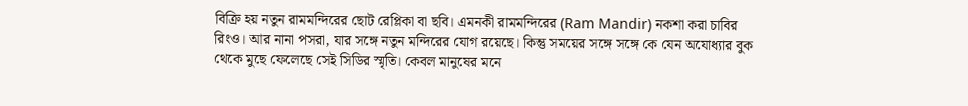বিক্রি হয় নতুন রামমন্দিরের ছোট রেপ্লিকা বা ছবি। এমনকী রামমন্দিরের (Ram Mandir) নকশা করা চাবির রিংও। আর নানা পসরা, যার সঙ্গে নতুন মন্দিরের যোগ রয়েছে। কিন্তু সময়ের সঙ্গে সঙ্গে কে যেন অযোধ্যার বুক থেকে মুছে ফেলেছে সেই সিডির স্মৃতি। কেবল মানুষের মনে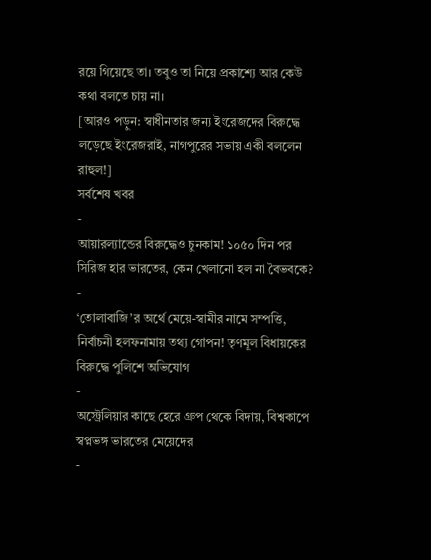রয়ে গিয়েছে তা। তবুও তা নিয়ে প্রকাশ্যে আর কেউ কথা বলতে চায় না।
[আরও পড়ুন: স্বাধীনতার জন্য ইংরেজদের বিরুদ্ধে লড়েছে ইংরেজরাই, নাগপুরের সভায় একী বললেন রাহুল!]
সর্বশেষ খবর
-
আয়ারল্যান্ডের বিরুদ্ধেও চুনকাম! ১০৫০ দিন পর সিরিজ হার ভারতের, কেন খেলানো হল না বৈভবকে?
-
‘তোলাবাজি’র অর্থে মেয়ে-স্বামীর নামে সম্পত্তি, নির্বাচনী হলফনামায় তথ্য গোপন! তৃণমূল বিধায়কের বিরুদ্ধে পুলিশে অভিযোগ
-
অস্ট্রেলিয়ার কাছে হেরে গ্রুপ থেকে বিদায়, বিশ্বকাপে স্বপ্নভঙ্গ ভারতের মেয়েদের
-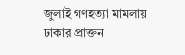জুলাই গণহত্যা মামলায় ঢাকার প্রাক্তন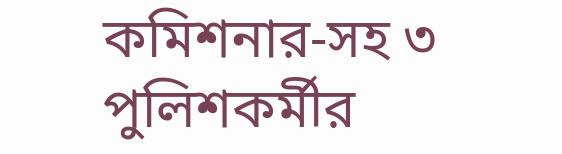কমিশনার-সহ ৩ পুলিশকর্মীর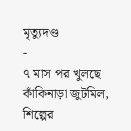মৃত্যুদণ্ড
-
৭ মাস পর খুলছে কাঁকিনাড়া জুটমিল, শিল্পের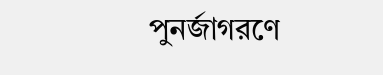পুনর্জাগরণে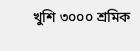খুশি ৩০০০ শ্রমিক